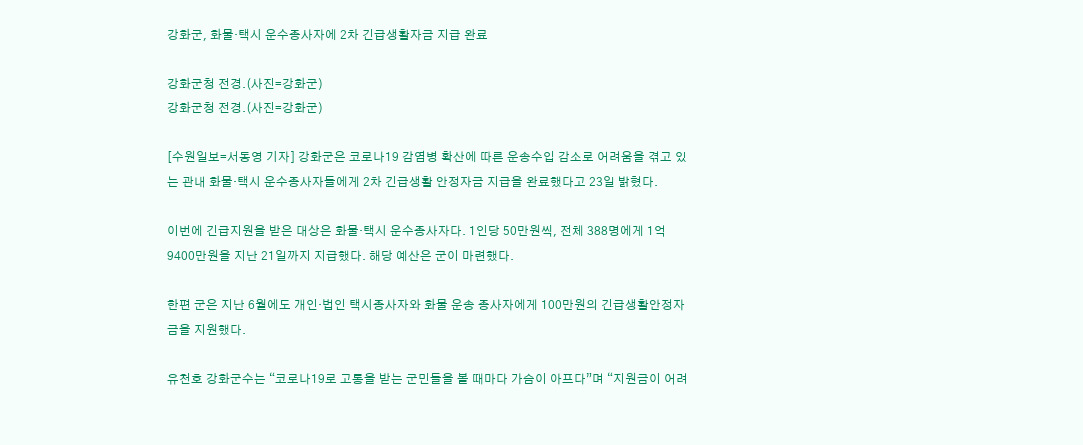강화군, 화물‧택시 운수종사자에 2차 긴급생활자금 지급 완료

강화군청 전경.(사진=강화군)
강화군청 전경.(사진=강화군)

[수원일보=서동영 기자] 강화군은 코로나19 감염병 확산에 따른 운송수입 감소로 어려움을 겪고 있는 관내 화물‧택시 운수종사자들에게 2차 긴급생활 안정자금 지급을 완료했다고 23일 밝혔다.

이번에 긴급지원을 받은 대상은 화물‧택시 운수종사자다. 1인당 50만원씩, 전체 388명에게 1억9400만원을 지난 21일까지 지급했다. 해당 예산은 군이 마련했다.

한편 군은 지난 6월에도 개인‧법인 택시종사자와 화물 운송 종사자에게 100만원의 긴급생활안정자금을 지원했다.

유천호 강화군수는 “코로나19로 고통을 받는 군민들을 볼 때마다 가슴이 아프다”며 “지원금이 어려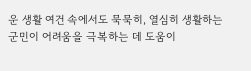운 생활 여건 속에서도 묵묵히, 열심히 생활하는 군민이 어려움을 극복하는 데 도움이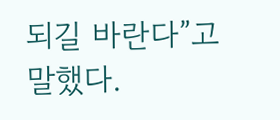되길 바란다”고 말했다.